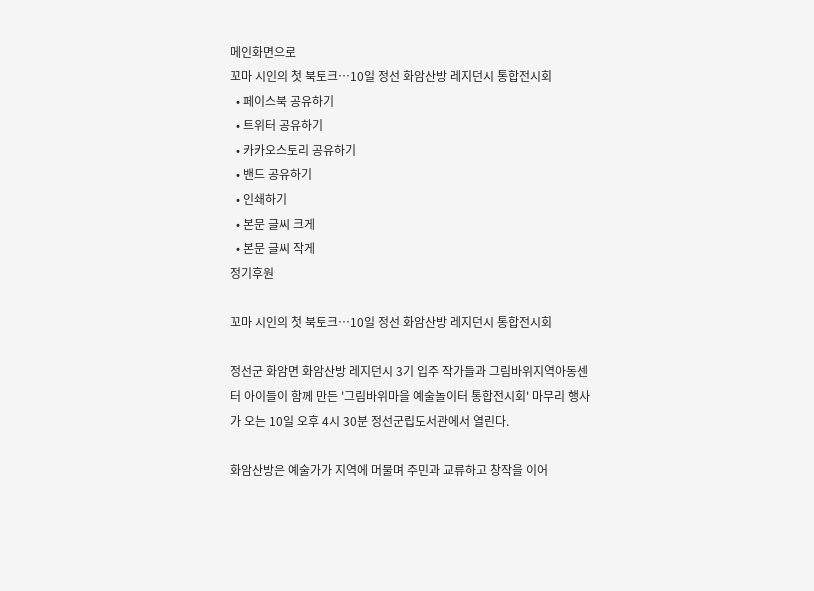메인화면으로
꼬마 시인의 첫 북토크…10일 정선 화암산방 레지던시 통합전시회
  • 페이스북 공유하기
  • 트위터 공유하기
  • 카카오스토리 공유하기
  • 밴드 공유하기
  • 인쇄하기
  • 본문 글씨 크게
  • 본문 글씨 작게
정기후원

꼬마 시인의 첫 북토크…10일 정선 화암산방 레지던시 통합전시회

정선군 화암면 화암산방 레지던시 3기 입주 작가들과 그림바위지역아동센터 아이들이 함께 만든 '그림바위마을 예술놀이터 통합전시회' 마무리 행사가 오는 10일 오후 4시 30분 정선군립도서관에서 열린다.

화암산방은 예술가가 지역에 머물며 주민과 교류하고 창작을 이어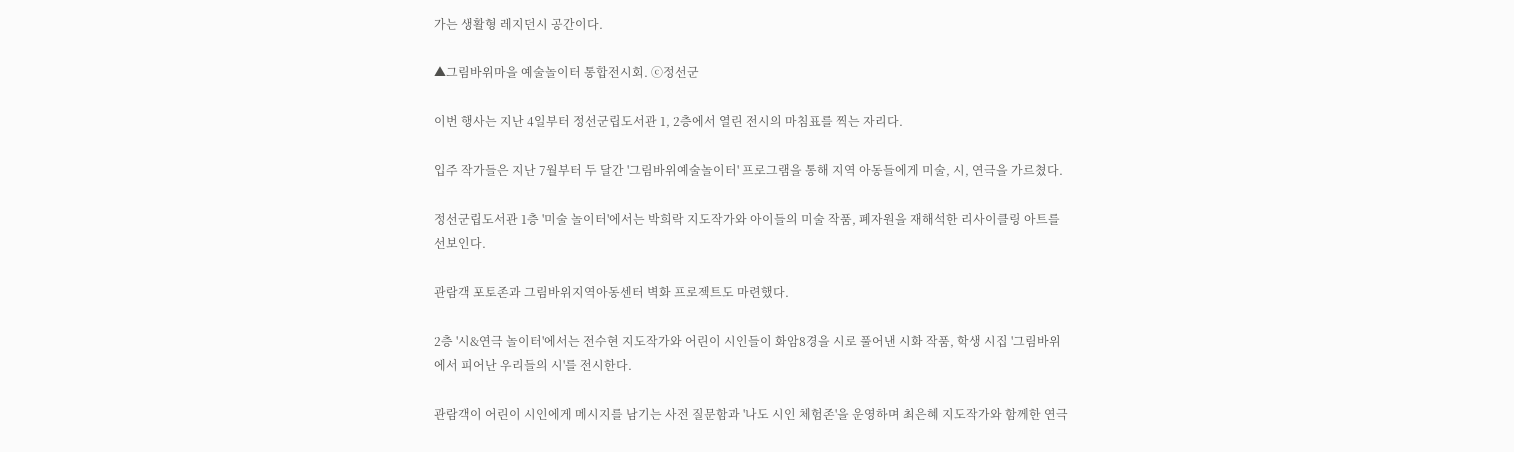가는 생활형 레지던시 공간이다.

▲그림바위마을 예술놀이터 통합전시회. ⓒ정선군

이번 행사는 지난 4일부터 정선군립도서관 1, 2층에서 열린 전시의 마침표를 찍는 자리다.

입주 작가들은 지난 7월부터 두 달간 '그림바위예술놀이터' 프로그램을 통해 지역 아동들에게 미술, 시, 연극을 가르쳤다.

정선군립도서관 1층 '미술 놀이터'에서는 박희락 지도작가와 아이들의 미술 작품, 폐자원을 재해석한 리사이클링 아트를 선보인다.

관람객 포토존과 그림바위지역아동센터 벽화 프로젝트도 마련했다.

2층 '시&연극 놀이터'에서는 전수현 지도작가와 어린이 시인들이 화암8경을 시로 풀어낸 시화 작품, 학생 시집 '그림바위에서 피어난 우리들의 시'를 전시한다.

관람객이 어린이 시인에게 메시지를 남기는 사전 질문함과 '나도 시인 체험존'을 운영하며 최은혜 지도작가와 함께한 연극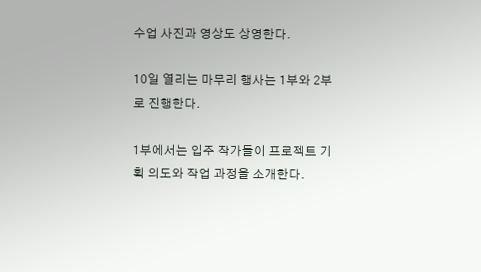수업 사진과 영상도 상영한다.

10일 열리는 마무리 행사는 1부와 2부로 진행한다.

1부에서는 입주 작가들이 프로젝트 기획 의도와 작업 과정을 소개한다.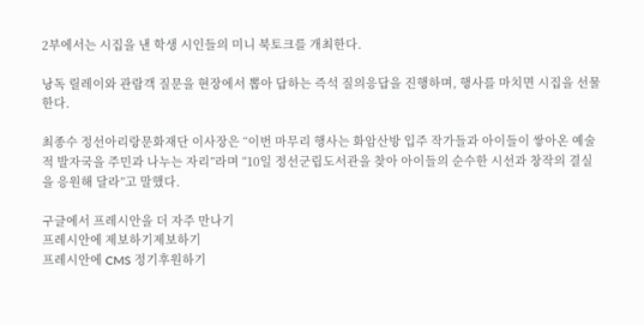2부에서는 시집을 낸 학생 시인들의 미니 북토크를 개최한다.

낭독 릴레이와 관람객 질문을 현장에서 뽑아 답하는 즉석 질의응답을 진행하며, 행사를 마치면 시집을 선물한다.

최종수 정선아리랑문화재단 이사장은 “이번 마무리 행사는 화암산방 입주 작가들과 아이들이 쌓아온 예술적 발자국을 주민과 나누는 자리”라며 “10일 정선군립도서관을 찾아 아이들의 순수한 시선과 창작의 결실을 응원해 달라”고 말했다.

구글에서 프레시안을 더 자주 만나기
프레시안에 제보하기제보하기
프레시안에 CMS 정기후원하기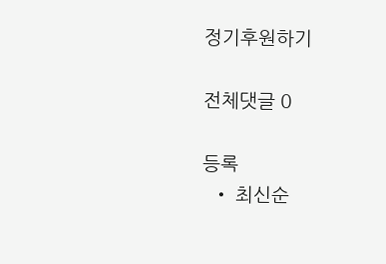정기후원하기

전체댓글 0

등록
  • 최신순